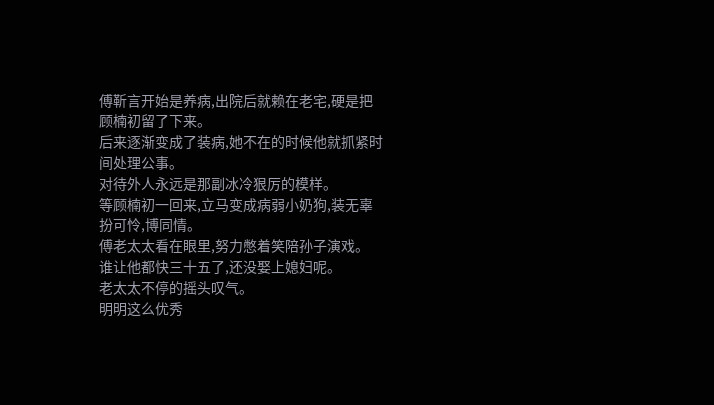傅靳言开始是养病,出院后就赖在老宅,硬是把顾楠初留了下来。
后来逐渐变成了装病,她不在的时候他就抓紧时间处理公事。
对待外人永远是那副冰冷狠厉的模样。
等顾楠初一回来,立马变成病弱小奶狗,装无辜扮可怜,博同情。
傅老太太看在眼里,努力憋着笑陪孙子演戏。
谁让他都快三十五了,还没娶上媳妇呢。
老太太不停的摇头叹气。
明明这么优秀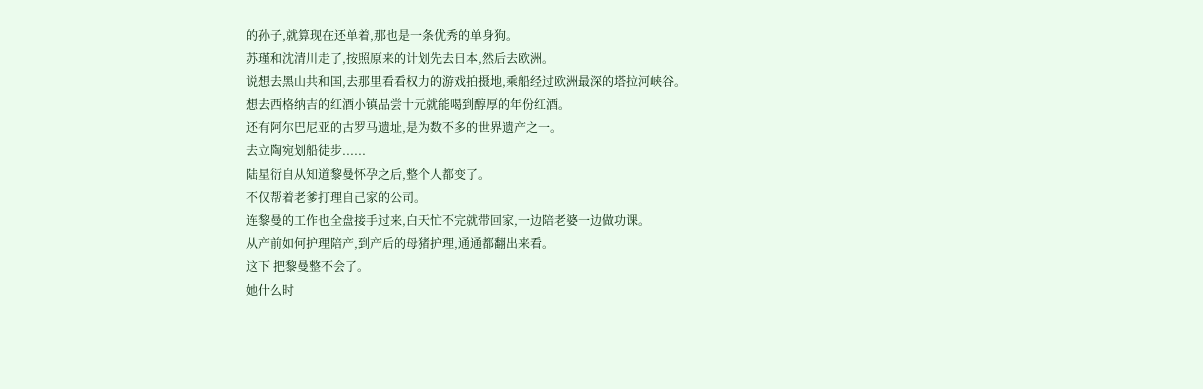的孙子,就算现在还单着,那也是一条优秀的单身狗。
苏瑾和沈清川走了,按照原来的计划先去日本,然后去欧洲。
说想去黑山共和国,去那里看看权力的游戏拍摄地,乘船经过欧洲最深的塔拉河峡谷。
想去西格纳吉的红酒小镇品尝十元就能喝到醇厚的年份红酒。
还有阿尔巴尼亚的古罗马遗址,是为数不多的世界遗产之一。
去立陶宛划船徒步......
陆星衍自从知道黎曼怀孕之后,整个人都变了。
不仅帮着老爹打理自己家的公司。
连黎曼的工作也全盘接手过来,白天忙不完就带回家,一边陪老婆一边做功课。
从产前如何护理陪产,到产后的母猪护理,通通都翻出来看。
这下 把黎曼整不会了。
她什么时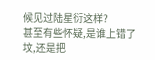候见过陆星衍这样?
甚至有些怀疑,是谁上错了坟,还是把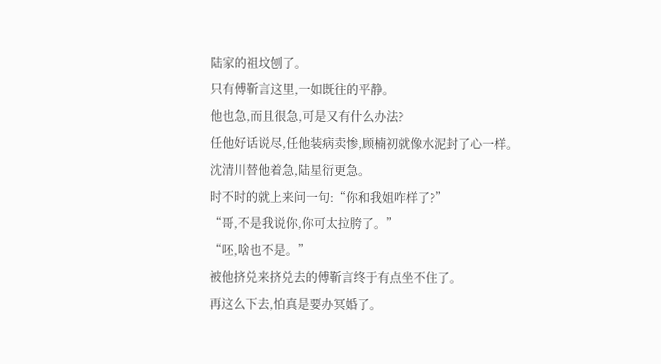陆家的祖坟刨了。
只有傅靳言这里,一如既往的平静。
他也急,而且很急,可是又有什么办法?
任他好话说尽,任他装病卖惨,顾楠初就像水泥封了心一样。
沈清川替他着急,陆星衍更急。
时不时的就上来问一句:“你和我姐咋样了?”
“哥,不是我说你,你可太拉胯了。”
“呸,啥也不是。”
被他挤兑来挤兑去的傅靳言终于有点坐不住了。
再这么下去,怕真是要办冥婚了。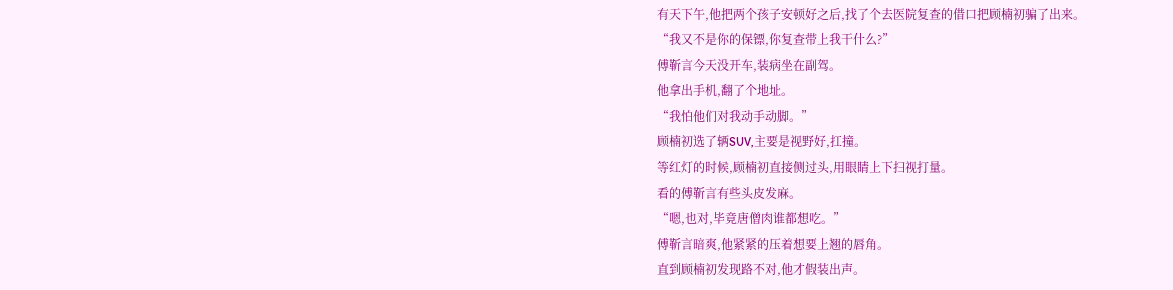有天下午,他把两个孩子安顿好之后,找了个去医院复查的借口把顾楠初骗了出来。
“我又不是你的保镖,你复查带上我干什么?”
傅靳言今天没开车,装病坐在副驾。
他拿出手机,翻了个地址。
“我怕他们对我动手动脚。”
顾楠初选了辆SUV,主要是视野好,扛撞。
等红灯的时候,顾楠初直接侧过头,用眼睛上下扫视打量。
看的傅靳言有些头皮发麻。
“嗯,也对,毕竟唐僧肉谁都想吃。”
傅靳言暗爽,他紧紧的压着想要上翘的唇角。
直到顾楠初发现路不对,他才假装出声。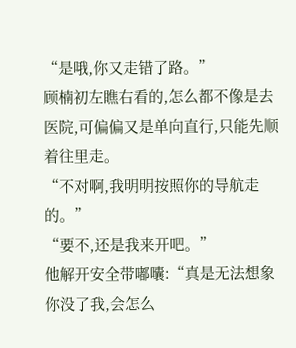“是哦,你又走错了路。”
顾楠初左瞧右看的,怎么都不像是去医院,可偏偏又是单向直行,只能先顺着往里走。
“不对啊,我明明按照你的导航走的。”
“要不,还是我来开吧。”
他解开安全带嘟囔:“真是无法想象你没了我,会怎么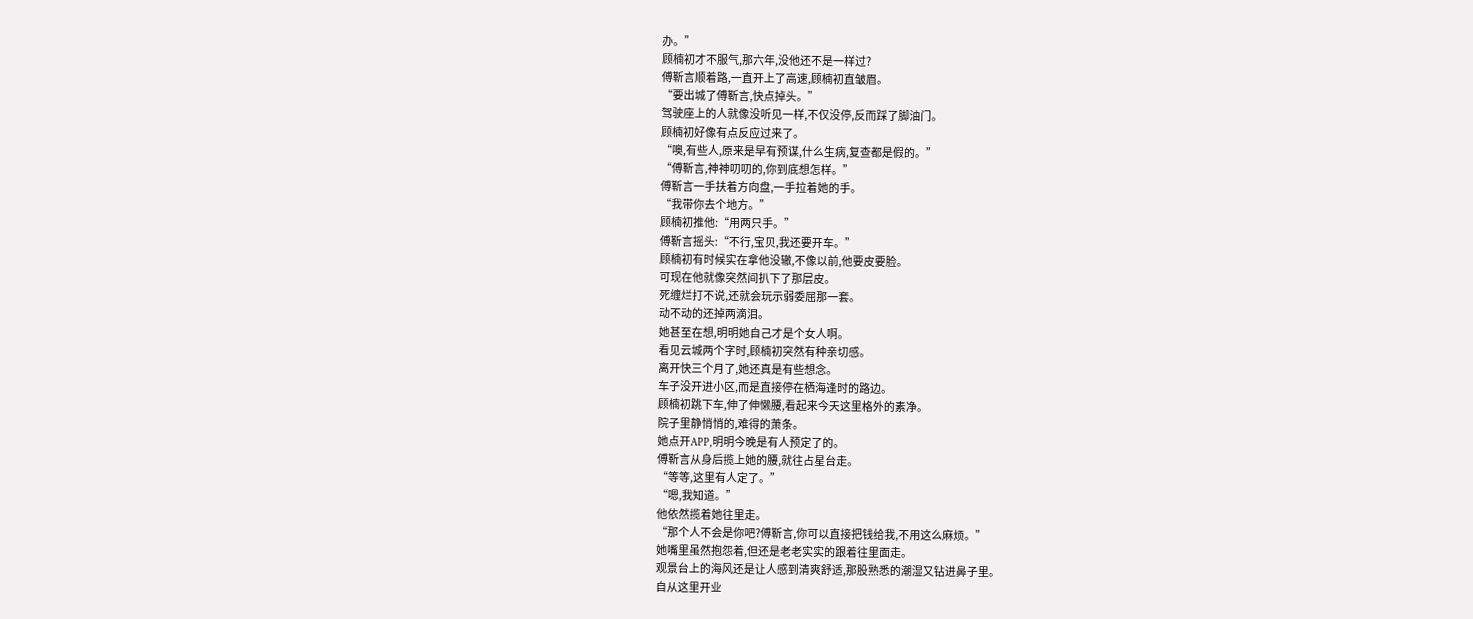办。”
顾楠初才不服气,那六年,没他还不是一样过?
傅靳言顺着路,一直开上了高速,顾楠初直皱眉。
“要出城了傅靳言,快点掉头。”
驾驶座上的人就像没听见一样,不仅没停,反而踩了脚油门。
顾楠初好像有点反应过来了。
“噢,有些人,原来是早有预谋,什么生病,复查都是假的。”
“傅靳言,神神叨叨的,你到底想怎样。”
傅靳言一手扶着方向盘,一手拉着她的手。
“我带你去个地方。”
顾楠初推他:“用两只手。”
傅靳言摇头:“不行,宝贝,我还要开车。”
顾楠初有时候实在拿他没辙,不像以前,他要皮要脸。
可现在他就像突然间扒下了那层皮。
死缠烂打不说,还就会玩示弱委屈那一套。
动不动的还掉两滴泪。
她甚至在想,明明她自己才是个女人啊。
看见云城两个字时,顾楠初突然有种亲切感。
离开快三个月了,她还真是有些想念。
车子没开进小区,而是直接停在栖海逢时的路边。
顾楠初跳下车,伸了伸懒腰,看起来今天这里格外的素净。
院子里静悄悄的,难得的萧条。
她点开APP,明明今晚是有人预定了的。
傅靳言从身后揽上她的腰,就往占星台走。
“等等,这里有人定了。”
“嗯,我知道。”
他依然揽着她往里走。
“那个人不会是你吧?傅靳言,你可以直接把钱给我,不用这么麻烦。”
她嘴里虽然抱怨着,但还是老老实实的跟着往里面走。
观景台上的海风还是让人感到清爽舒适,那股熟悉的潮湿又钻进鼻子里。
自从这里开业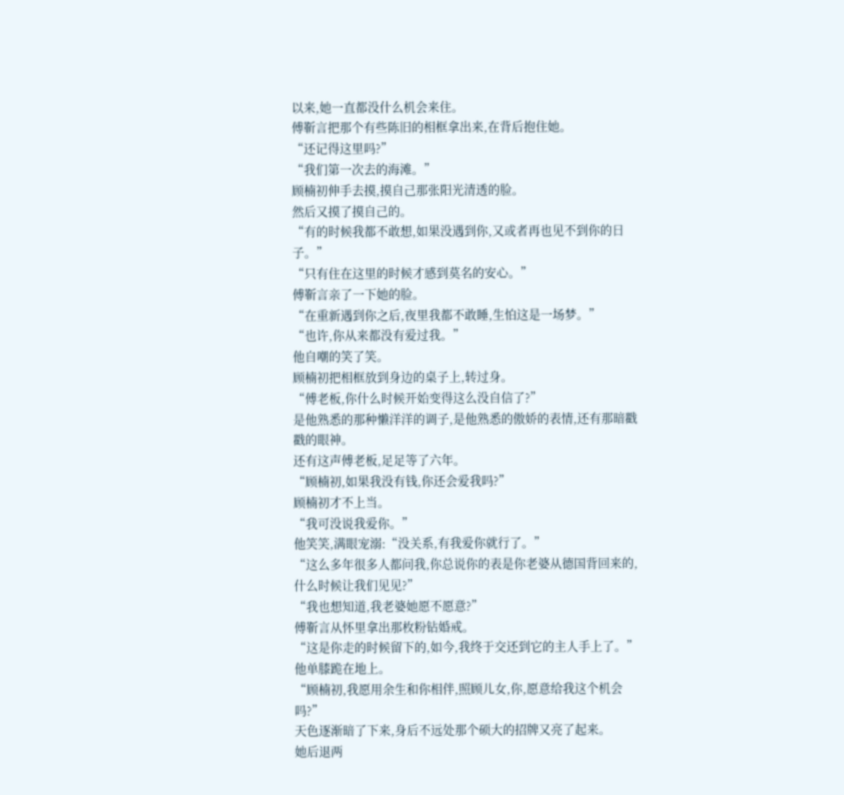以来,她一直都没什么机会来住。
傅靳言把那个有些陈旧的相框拿出来,在背后抱住她。
“还记得这里吗?”
“我们第一次去的海滩。”
顾楠初伸手去摸,摸自己那张阳光清透的脸。
然后又摸了摸自己的。
“有的时候我都不敢想,如果没遇到你,又或者再也见不到你的日子。”
“只有住在这里的时候才感到莫名的安心。”
傅靳言亲了一下她的脸。
“在重新遇到你之后,夜里我都不敢睡,生怕这是一场梦。”
“也许,你从来都没有爱过我。”
他自嘲的笑了笑。
顾楠初把相框放到身边的桌子上,转过身。
“傅老板,你什么时候开始变得这么没自信了?”
是他熟悉的那种懒洋洋的调子,是他熟悉的傲娇的表情,还有那暗戳戳的眼神。
还有这声傅老板,足足等了六年。
“顾楠初,如果我没有钱,你还会爱我吗?”
顾楠初才不上当。
“我可没说我爱你。”
他笑笑,满眼宠溺:“没关系,有我爱你就行了。”
“这么多年很多人都问我,你总说你的表是你老婆从德国背回来的,什么时候让我们见见?”
“我也想知道,我老婆她愿不愿意?”
傅靳言从怀里拿出那枚粉钻婚戒。
“这是你走的时候留下的,如今,我终于交还到它的主人手上了。”
他单膝跪在地上。
“顾楠初,我愿用余生和你相伴,照顾儿女,你,愿意给我这个机会吗?”
天色逐渐暗了下来,身后不远处那个硕大的招牌又亮了起来。
她后退两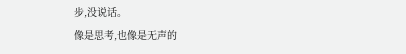步,没说话。
像是思考,也像是无声的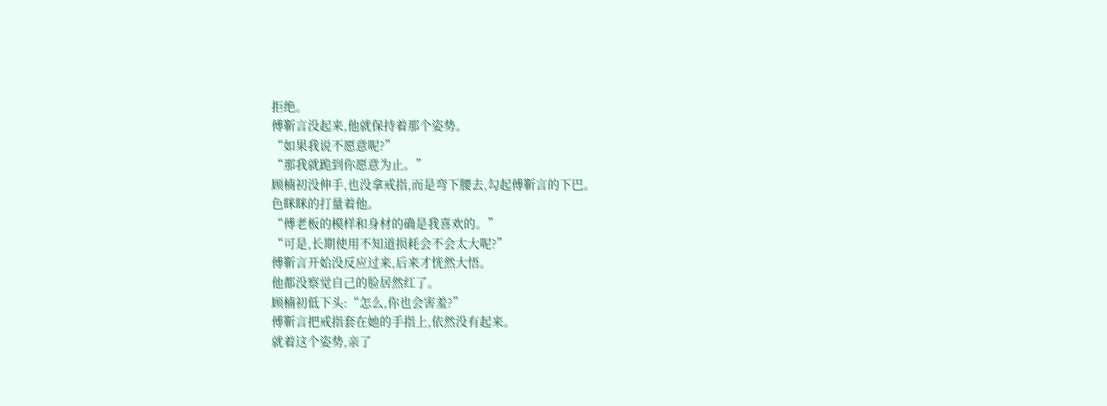拒绝。
傅靳言没起来,他就保持着那个姿势。
“如果我说不愿意呢?”
“那我就跪到你愿意为止。”
顾楠初没伸手,也没拿戒指,而是弯下腰去,勾起傅靳言的下巴。
色眯眯的打量着他。
“傅老板的模样和身材的确是我喜欢的。”
“可是,长期使用不知道损耗会不会太大呢?”
傅靳言开始没反应过来,后来才恍然大悟。
他都没察觉自己的脸居然红了。
顾楠初低下头:“怎么,你也会害羞?”
傅靳言把戒指套在她的手指上,依然没有起来。
就着这个姿势,亲了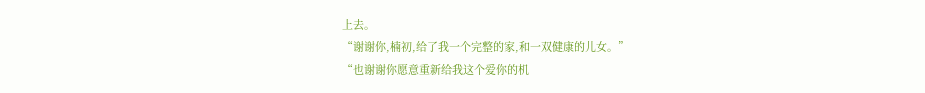上去。
“谢谢你,楠初,给了我一个完整的家,和一双健康的儿女。”
“也谢谢你愿意重新给我这个爱你的机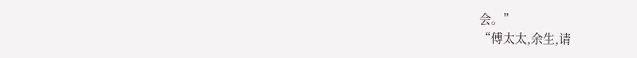会。”
“傅太太,余生,请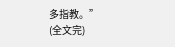多指教。”
(全文完)